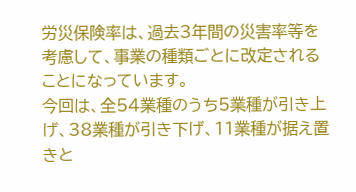労災保険率は、過去3年間の災害率等を考慮して、事業の種類ごとに改定されることになっています。
今回は、全54業種のうち5業種が引き上げ、38業種が引き下げ、11業種が据え置きと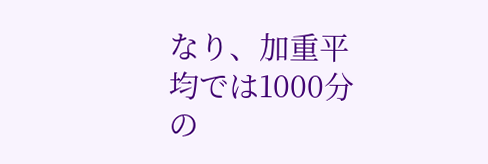なり、加重平均では1000分の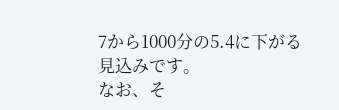7から1000分の5.4に下がる見込みです。
なお、そ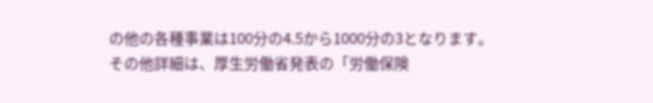の他の各種事業は100分の4.5から1000分の3となります。
その他詳細は、厚生労働省発表の「労働保険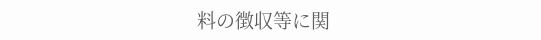料の徴収等に関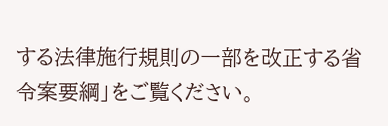する法律施行規則の一部を改正する省令案要綱」をご覧ください。